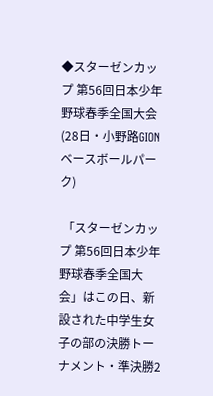◆スターゼンカップ 第56回日本少年野球春季全国大会(28日・小野路GIONベースボールパーク)

 「スターゼンカップ 第56回日本少年野球春季全国大会」はこの日、新設された中学生女子の部の決勝トーナメント・準決勝2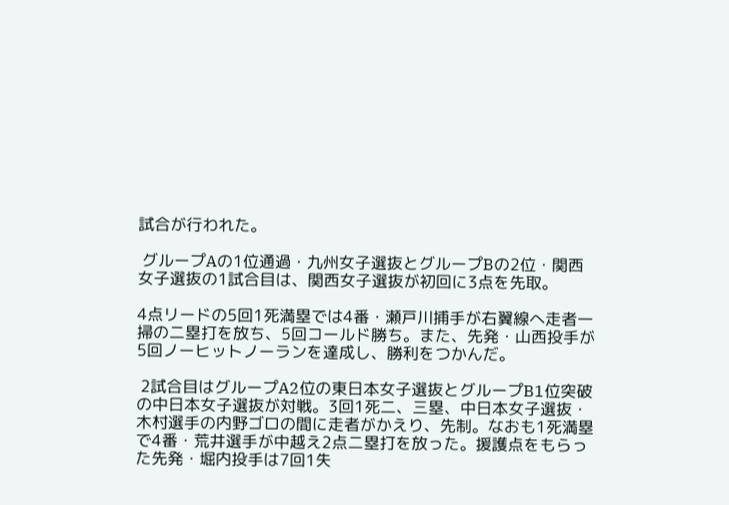試合が行われた。

 グループAの1位通過・九州女子選抜とグループBの2位・関西女子選抜の1試合目は、関西女子選抜が初回に3点を先取。

4点リードの5回1死満塁では4番・瀬戸川捕手が右翼線へ走者一掃の二塁打を放ち、5回コールド勝ち。また、先発・山西投手が5回ノーヒットノーランを達成し、勝利をつかんだ。

 2試合目はグループA2位の東日本女子選抜とグループB1位突破の中日本女子選抜が対戦。3回1死二、三塁、中日本女子選抜・木村選手の内野ゴロの間に走者がかえり、先制。なおも1死満塁で4番・荒井選手が中越え2点二塁打を放った。援護点をもらった先発・堀内投手は7回1失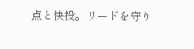点と快投。リードを守り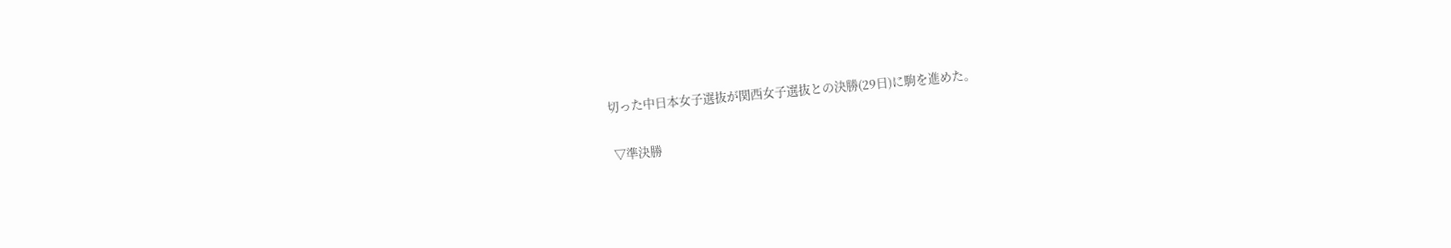切った中日本女子選抜が関西女子選抜との決勝(29日)に駒を進めた。

 ▽準決勝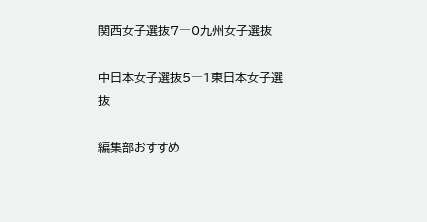関西女子選抜7―0九州女子選抜

中日本女子選抜5―1東日本女子選抜

編集部おすすめ